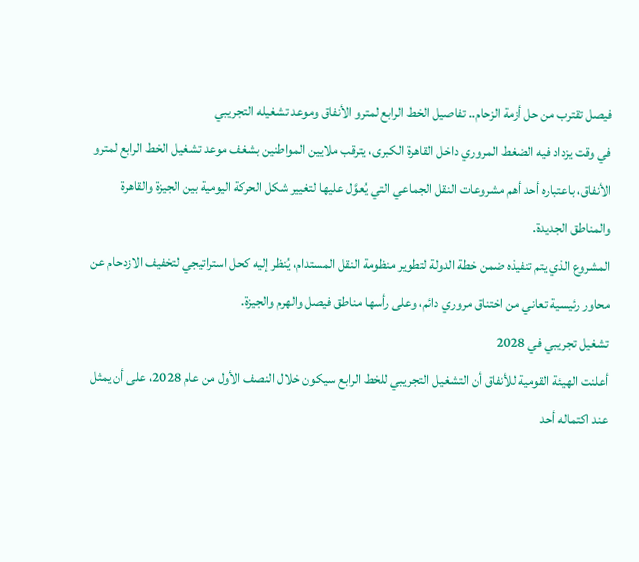فيصل تقترب من حل أزمة الزحام.. تفاصيل الخط الرابع لمترو الأنفاق وموعد تشغيله التجريبي
في وقت يزداد فيه الضغط المروري داخل القاهرة الكبرى، يترقب ملايين المواطنين بشغف موعد تشغيل الخط الرابع لمترو الأنفاق، باعتباره أحد أهم مشروعات النقل الجماعي التي يُعوَّل عليها لتغيير شكل الحركة اليومية بين الجيزة والقاهرة والمناطق الجديدة.
المشروع الذي يتم تنفيذه ضمن خطة الدولة لتطوير منظومة النقل المستدام، يُنظر إليه كحل استراتيجي لتخفيف الازدحام عن محاور رئيسية تعاني من اختناق مروري دائم، وعلى رأسها مناطق فيصل والهرم والجيزة.
تشغيل تجريبي في 2028
أعلنت الهيئة القومية للأنفاق أن التشغيل التجريبي للخط الرابع سيكون خلال النصف الأول من عام 2028، على أن يمثل عند اكتماله أحد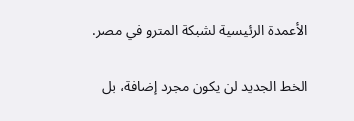الأعمدة الرئيسية لشبكة المترو في مصر.

الخط الجديد لن يكون مجرد إضافة، بل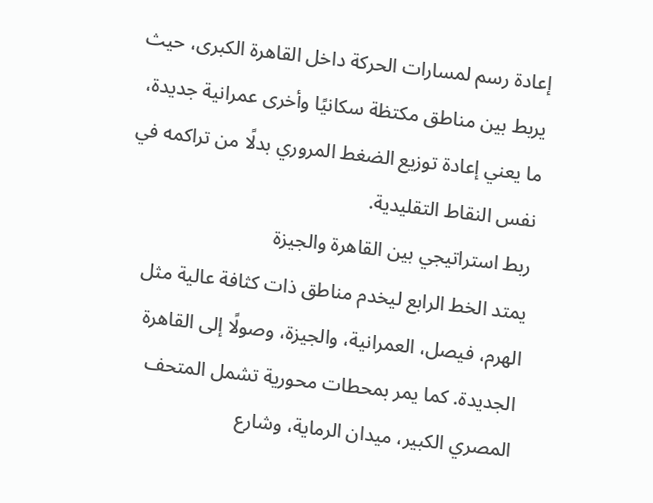إعادة رسم لمسارات الحركة داخل القاهرة الكبرى، حيث يربط بين مناطق مكتظة سكانيًا وأخرى عمرانية جديدة، ما يعني إعادة توزيع الضغط المروري بدلًا من تراكمه في نفس النقاط التقليدية.
ربط استراتيجي بين القاهرة والجيزة
يمتد الخط الرابع ليخدم مناطق ذات كثافة عالية مثل الهرم، فيصل، العمرانية، والجيزة، وصولًا إلى القاهرة الجديدة. كما يمر بمحطات محورية تشمل المتحف المصري الكبير، ميدان الرماية، وشارع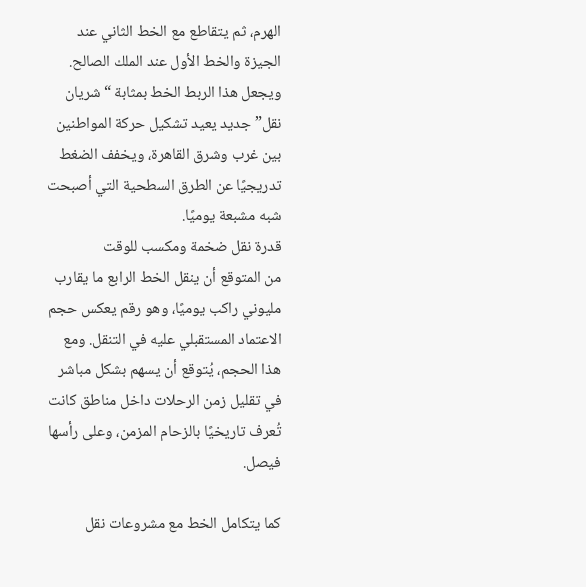الهرم، ثم يتقاطع مع الخط الثاني عند الجيزة والخط الأول عند الملك الصالح.
ويجعل هذا الربط الخط بمثابة “شريان نقل” جديد يعيد تشكيل حركة المواطنين بين غرب وشرق القاهرة، ويخفف الضغط تدريجيًا عن الطرق السطحية التي أصبحت شبه مشبعة يوميًا.
قدرة نقل ضخمة ومكسب للوقت
من المتوقع أن ينقل الخط الرابع ما يقارب مليوني راكب يوميًا، وهو رقم يعكس حجم الاعتماد المستقبلي عليه في التنقل. ومع هذا الحجم، يُتوقع أن يسهم بشكل مباشر في تقليل زمن الرحلات داخل مناطق كانت تُعرف تاريخيًا بالزحام المزمن، وعلى رأسها فيصل.

كما يتكامل الخط مع مشروعات نقل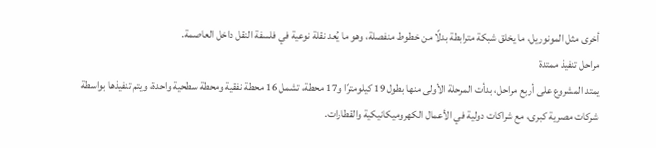أخرى مثل المونوريل، ما يخلق شبكة مترابطة بدلًا من خطوط منفصلة، وهو ما يُعد نقلة نوعية في فلسفة النقل داخل العاصمة.
مراحل تنفيذ ممتدة
يمتد المشروع على أربع مراحل، بدأت المرحلة الأولى منها بطول 19 كيلومترًا و17 محطة، تشمل 16 محطة نفقية ومحطة سطحية واحدة، ويتم تنفيذها بواسطة شركات مصرية كبرى، مع شراكات دولية في الأعمال الكهروميكانيكية والقطارات.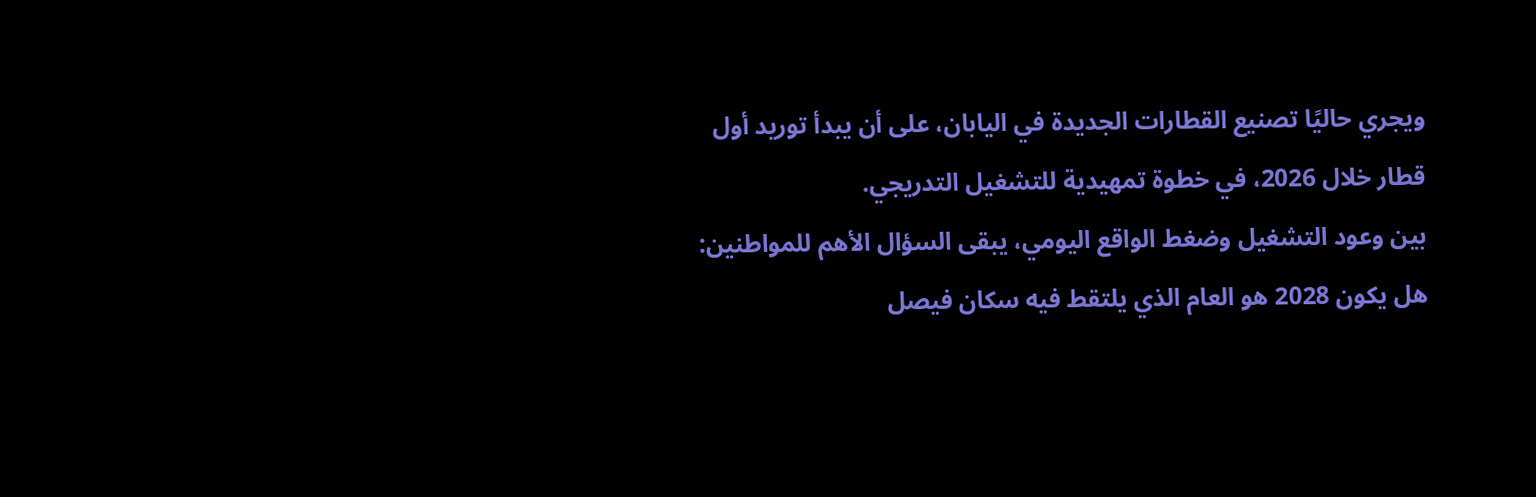ويجري حاليًا تصنيع القطارات الجديدة في اليابان، على أن يبدأ توريد أول قطار خلال 2026، في خطوة تمهيدية للتشغيل التدريجي.
بين وعود التشغيل وضغط الواقع اليومي، يبقى السؤال الأهم للمواطنين: هل يكون 2028 هو العام الذي يلتقط فيه سكان فيصل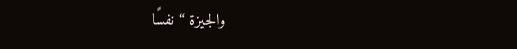والجيزة “نفسًا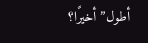أطول” أخيرًا؟